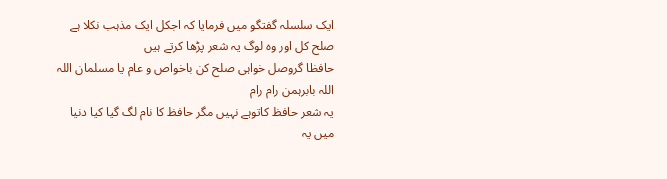ایک سلسلہ گفتگو میں فرمایا کہ اجکل ایک مذہب نکلا ہے صلح کل اور وہ لوگ یہ شعر پڑھا کرتے ہیں
حافظا گروصل خواہی صلح کن باخواص و عام یا مسلمان اللہ اللہ بابرہمن رام رام
یہ شعر حافظ کاتوہے نہیں مگر حافظ کا نام لگ گیا کیا دنیا میں یہ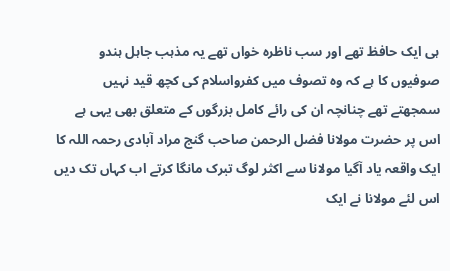ہی ایک حافظ تھے اور سب ناظرہ خواں تھے یہ مذہب جاہل ہندو صوفیوں کا ہے کہ وہ تصوف میں کفرواسلام کی کچھ قید نہیں سمجھتے تھے چنانچہ ان کی رائے کامل بزرگوں کے متعلق بھی یہی ہے اس پر حضرت مولانا فضل الرحمن صاحب گنج مراد آبادی رحمہ اللہ کا ایک واقعہ یاد آگیا مولانا سے اکثر لوگ تبرک مانگا کرتے اب کہاں تک دیں اس لئے مولانا نے ایک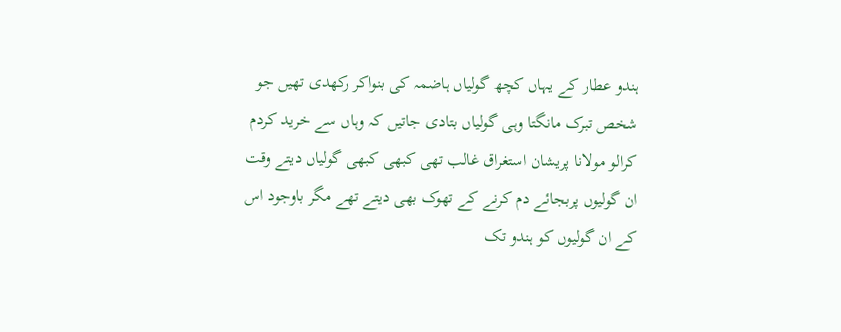ہندو عطار کے یہاں کچھ گولیاں ہاضمہ کی بنواکر رکھدی تھیں جو شخص تبرک مانگتا وہی گولیاں بتادی جاتیں کہ وہاں سے خرید کردم کرالو مولانا پریشان استغراق غالب تھی کبھی کبھی گولیاں دیتے وقت ان گولیوں پربجائے دم کرنے کے تھوک بھی دیتے تھے مگر باوجود اس کے ان گولیوں کو ہندو تک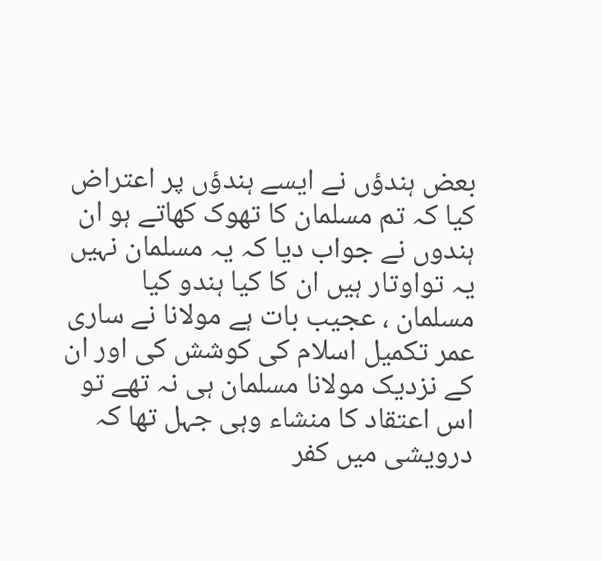بعض ہندؤں نے ایسے ہندؤں پر اعتراض کیا کہ تم مسلمان کا تھوک کھاتے ہو ان ہندوں نے جواب دیا کہ یہ مسلمان نہیں یہ تواوتار ہیں ان کا کیا ہندو کیا مسلمان ، عجیب بات ہے مولانا نے ساری عمر تکمیل اسلام کی کوشش کی اور ان کے نزدیک مولانا مسلمان ہی نہ تھے تو اس اعتقاد کا منشاء وہی جہل تھا کہ درویشی میں کفر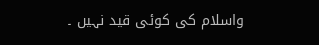واسلام کی کوئی قید نہیں ۔